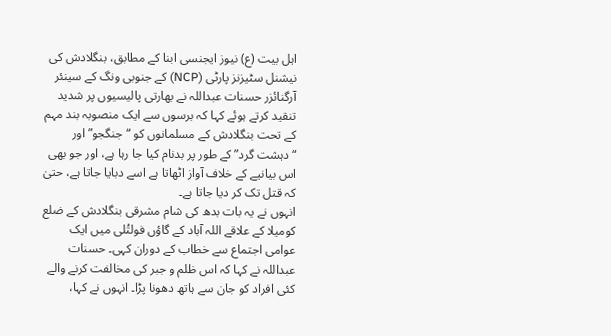اہل بیت (ع) نیوز ایجنسی ابنا کے مطابق، بنگلادش کی نیشنل سٹیزنز پارٹی (NCP) کے جنوبی ونگ کے سینئر آرگنائزر حسنات عبداللہ نے بھارتی پالیسیوں پر شدید تنقید کرتے ہوئے کہا کہ برسوں سے ایک منصوبہ بند مہم کے تحت بنگلادش کے مسلمانوں کو “جنگجو” اور “دہشت گرد” کے طور پر بدنام کیا جا رہا ہے، اور جو بھی اس بیانیے کے خلاف آواز اٹھاتا ہے اسے دبایا جاتا ہے، حتیٰ کہ قتل تک کر دیا جاتا ہے۔
انہوں نے یہ بات بدھ کی شام مشرقی بنگلادش کے ضلع کومیلا کے علاقے اللہ آباد کے گاؤں فولتُلی میں ایک عوامی اجتماع سے خطاب کے دوران کہی۔ حسنات عبداللہ نے کہا کہ اس ظلم و جبر کی مخالفت کرنے والے کئی افراد کو جان سے ہاتھ دھونا پڑا۔ انہوں نے کہا،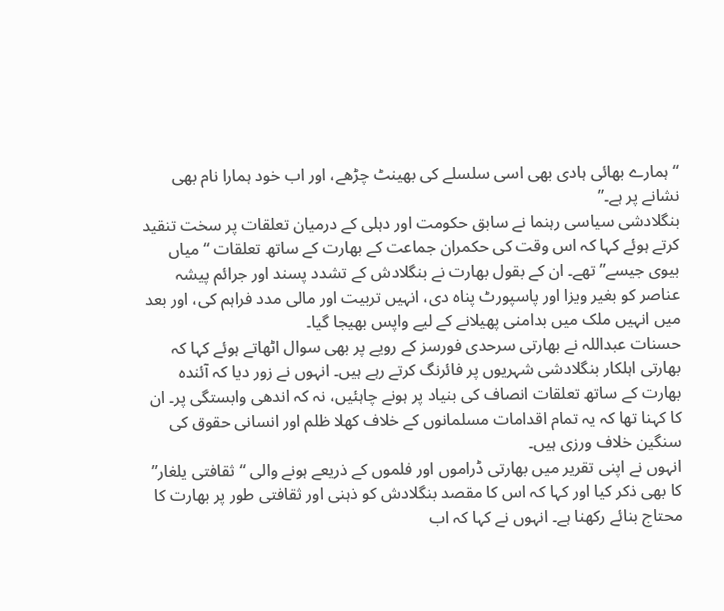“ہمارے بھائی ہادی بھی اسی سلسلے کی بھینٹ چڑھے، اور اب خود ہمارا نام بھی نشانے پر ہے۔”
بنگلادشی سیاسی رہنما نے سابق حکومت اور دہلی کے درمیان تعلقات پر سخت تنقید کرتے ہوئے کہا کہ اس وقت کی حکمران جماعت کے بھارت کے ساتھ تعلقات “میاں بیوی جیسے” تھے۔ ان کے بقول بھارت نے بنگلادش کے تشدد پسند اور جرائم پیشہ عناصر کو بغیر ویزا اور پاسپورٹ پناہ دی، انہیں تربیت اور مالی مدد فراہم کی، اور بعد میں انہیں ملک میں بدامنی پھیلانے کے لیے واپس بھیجا گیا۔
حسنات عبداللہ نے بھارتی سرحدی فورسز کے رویے پر بھی سوال اٹھاتے ہوئے کہا کہ بھارتی اہلکار بنگلادشی شہریوں پر فائرنگ کرتے رہے ہیں۔ انہوں نے زور دیا کہ آئندہ بھارت کے ساتھ تعلقات انصاف کی بنیاد پر ہونے چاہئیں، نہ کہ اندھی وابستگی پر۔ ان کا کہنا تھا کہ یہ تمام اقدامات مسلمانوں کے خلاف کھلا ظلم اور انسانی حقوق کی سنگین خلاف ورزی ہیں۔
انہوں نے اپنی تقریر میں بھارتی ڈراموں اور فلموں کے ذریعے ہونے والی “ثقافتی یلغار” کا بھی ذکر کیا اور کہا کہ اس کا مقصد بنگلادش کو ذہنی اور ثقافتی طور پر بھارت کا محتاج بنائے رکھنا ہے۔ انہوں نے کہا کہ اب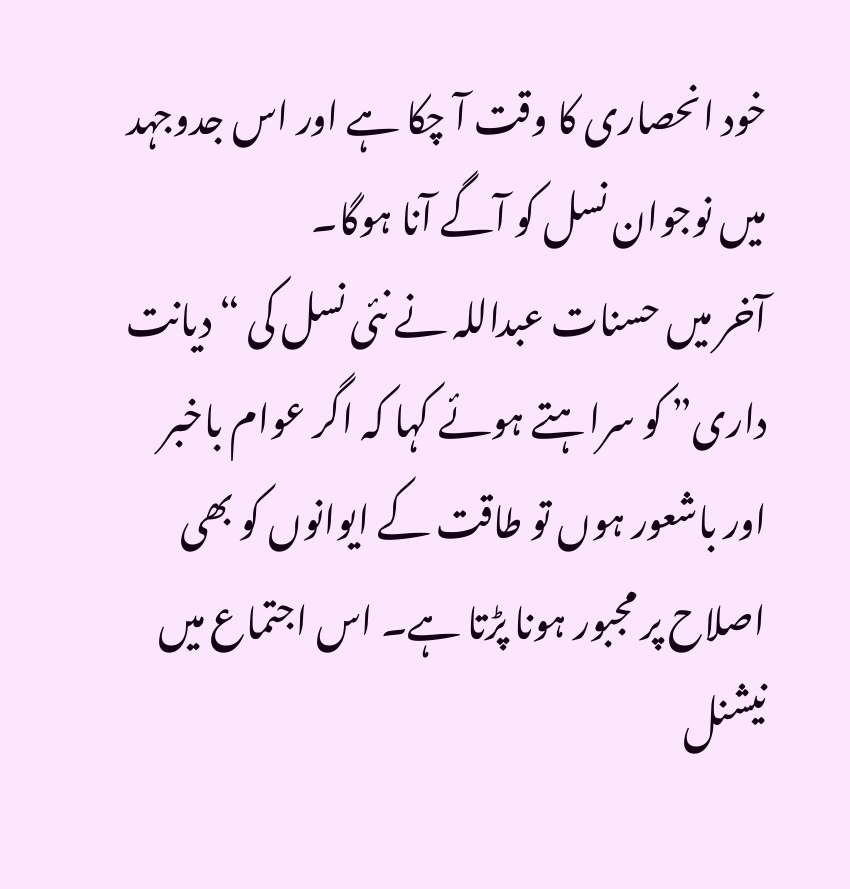خود انحصاری کا وقت آ چکا ہے اور اس جدوجہد میں نوجوان نسل کو آگے آنا ہوگا۔
آخر میں حسنات عبداللہ نے نئی نسل کی “دیانت داری” کو سراہتے ہوئے کہا کہ اگر عوام باخبر اور باشعور ہوں تو طاقت کے ایوانوں کو بھی اصلاح پر مجبور ہونا پڑتا ہے۔ اس اجتماع میں نیشنل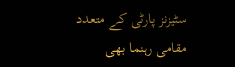سٹیزنز پارٹی کے متعدد مقامی رہنما بھی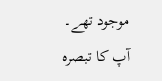موجود تھے۔
آپ کا تبصرہ